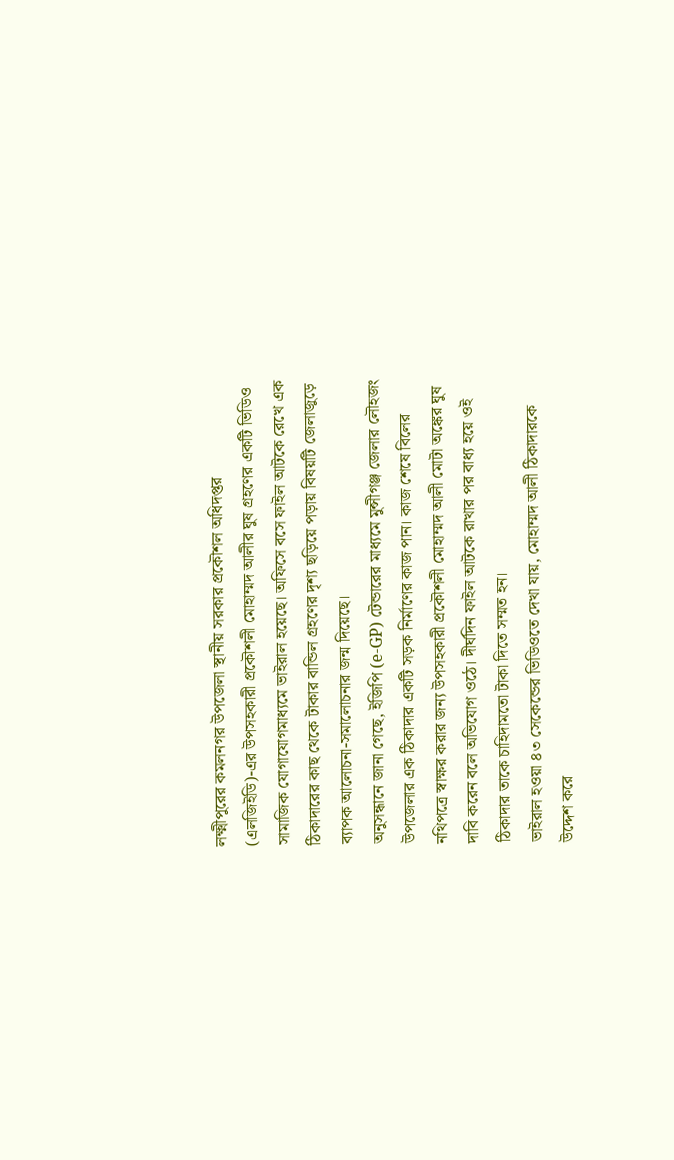লক্ষ্মীপুরের কমলনগর উপজেলা স্থানীয় সরকার প্রকৌশল অধিদপ্তর (এলজিইডি)-এর উপসহকারী প্রকৌশলী মোহাম্মদ আলীর ঘুষ গ্রহণের একটি ভিডিও সামাজিক যোগাযোগমাধ্যমে ভাইরাল হয়েছে। অফিসে বসে ফাইল আটকে রেখে এক ঠিকাদারের কাছ থেকে টাকার বান্ডিল গ্রহণের দৃশ্য ছড়িয়ে পড়ায় বিষয়টি জেলাজুড়ে ব্যাপক আলোচনা-সমালোচনার জন্ম দিয়েছে।
অনুসন্ধানে জানা গেছে, ইজিপি (e-GP) টেন্ডারের মাধ্যমে মুন্সীগঞ্জ জেলার লৌহজং উপজেলার এক ঠিকাদার একটি সড়ক নির্মাণের কাজ পান। কাজ শেষে বিলের নথিপত্রে স্বাক্ষর করার জন্য উপসহকারী প্রকৌশলী মোহাম্মদ আলী মোটা অঙ্কের ঘুষ দাবি করেন বলে অভিযোগ ওঠে। দীর্ঘদিন ফাইল আটকে রাখার পর বাধ্য হয়ে ওই ঠিকাদার তাকে চাহিদামতো টাকা দিতে সম্মত হন।
ভাইরাল হওয়া ৪৩ সেকেন্ডের ভিডিওতে দেখা যায়, মোহাম্মদ আলী ঠিকাদারকে উদ্দেশ করে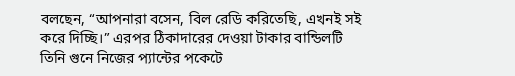বলছেন, “আপনারা বসেন, বিল রেডি করিতেছি, এখনই সই করে দিচ্ছি।” এরপর ঠিকাদারের দেওয়া টাকার বান্ডিলটি তিনি গুনে নিজের প্যান্টের পকেটে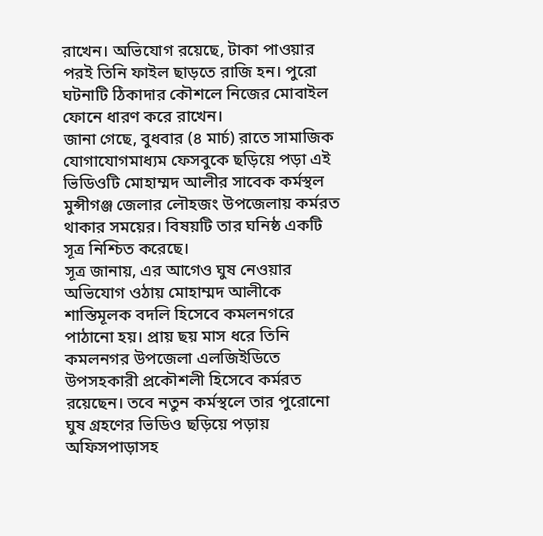রাখেন। অভিযোগ রয়েছে, টাকা পাওয়ার পরই তিনি ফাইল ছাড়তে রাজি হন। পুরো ঘটনাটি ঠিকাদার কৌশলে নিজের মোবাইল ফোনে ধারণ করে রাখেন।
জানা গেছে, বুধবার (৪ মার্চ) রাতে সামাজিক যোগাযোগমাধ্যম ফেসবুকে ছড়িয়ে পড়া এই ভিডিওটি মোহাম্মদ আলীর সাবেক কর্মস্থল মুন্সীগঞ্জ জেলার লৌহজং উপজেলায় কর্মরত থাকার সময়ের। বিষয়টি তার ঘনিষ্ঠ একটি সূত্র নিশ্চিত করেছে।
সূত্র জানায়, এর আগেও ঘুষ নেওয়ার অভিযোগ ওঠায় মোহাম্মদ আলীকে শাস্তিমূলক বদলি হিসেবে কমলনগরে পাঠানো হয়। প্রায় ছয় মাস ধরে তিনি কমলনগর উপজেলা এলজিইডিতে উপসহকারী প্রকৌশলী হিসেবে কর্মরত রয়েছেন। তবে নতুন কর্মস্থলে তার পুরোনো ঘুষ গ্রহণের ভিডিও ছড়িয়ে পড়ায় অফিসপাড়াসহ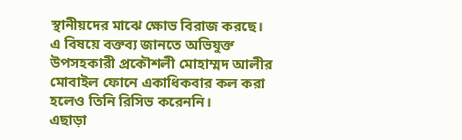স্থানীয়দের মাঝে ক্ষোভ বিরাজ করছে।
এ বিষয়ে বক্তব্য জানতে অভিযুক্ত উপসহকারী প্রকৌশলী মোহাম্মদ আলীর মোবাইল ফোনে একাধিকবার কল করা হলেও তিনি রিসিভ করেননি।
এছাড়া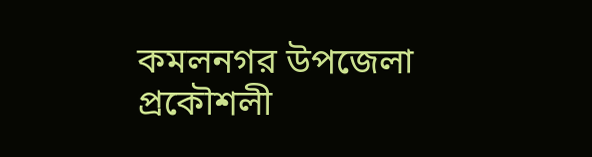কমলনগর উপজেলা প্রকৌশলী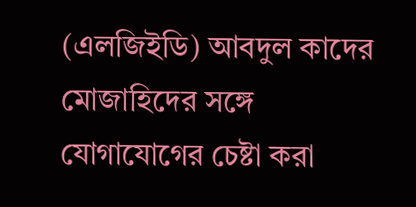(এলজিইডি) আবদুল কাদের মোজাহিদের সঙ্গে যোগাযোগের চেষ্টা করা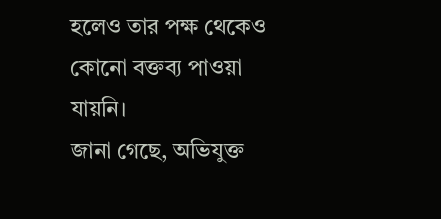হলেও তার পক্ষ থেকেও কোনো বক্তব্য পাওয়া যায়নি।
জানা গেছে, অভিযুক্ত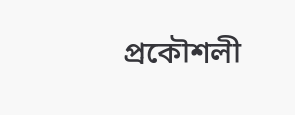প্রকৌশলী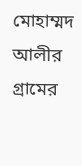মোহাম্মদ আলীর গ্রামের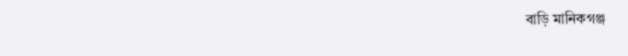বাড়ি মানিকগঞ্জ